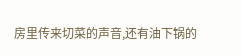房里传来切菜的声音,还有油下锅的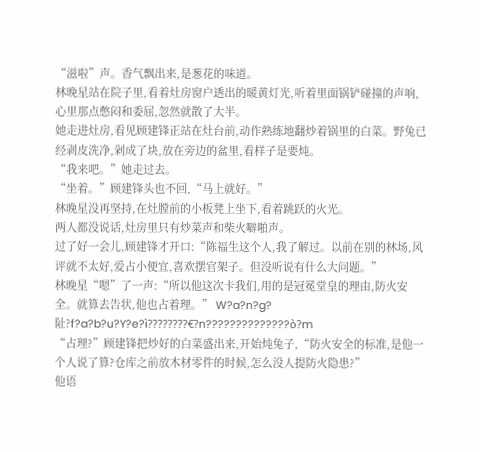“滋啦”声。香气飘出来,是葱花的味道。
林晚星站在院子里,看着灶房窗户透出的暖黄灯光,听着里面锅铲碰撞的声响,心里那点憋闷和委屈,忽然就散了大半。
她走进灶房,看见顾建锋正站在灶台前,动作熟练地翻炒着锅里的白菜。野兔已经剥皮洗净,剁成了块,放在旁边的盆里,看样子是要炖。
“我来吧。”她走过去。
“坐着。”顾建锋头也不回,“马上就好。”
林晚星没再坚持,在灶膛前的小板凳上坐下,看着跳跃的火光。
两人都没说话,灶房里只有炒菜声和柴火噼啪声。
过了好一会儿,顾建锋才开口:“陈福生这个人,我了解过。以前在别的林场,风评就不太好,爱占小便宜,喜欢摆官架子。但没听说有什么大问题。”
林晚星“嗯”了一声:“所以他这次卡我们,用的是冠冕堂皇的理由,防火安全。就算去告状,他也占着理。” W?a?n?g?阯?f?a?b?u?Y?e?ì????????€?n??????????????ò?m
“占理?”顾建锋把炒好的白菜盛出来,开始炖兔子,“防火安全的标准,是他一个人说了算?仓库之前放木材零件的时候,怎么没人提防火隐患?”
他语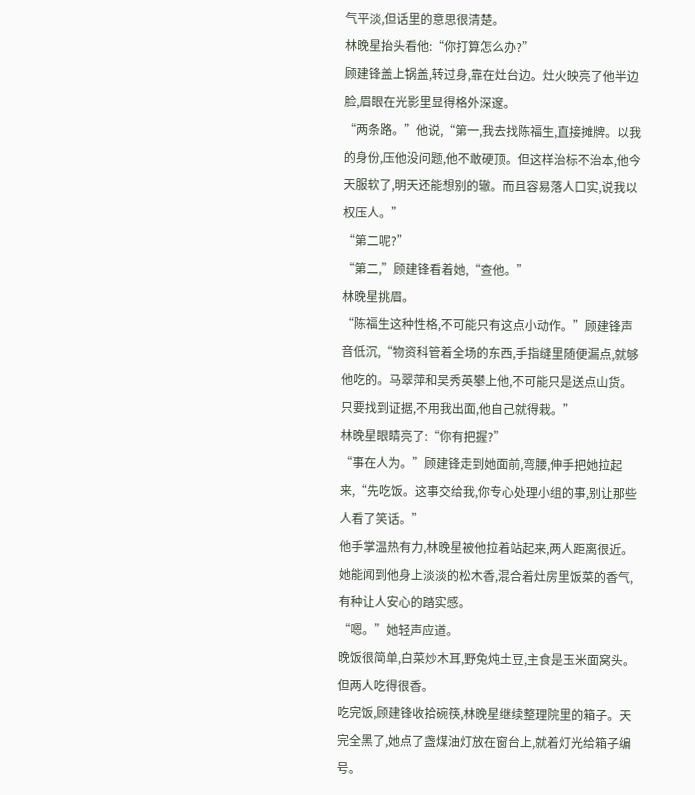气平淡,但话里的意思很清楚。
林晚星抬头看他:“你打算怎么办?”
顾建锋盖上锅盖,转过身,靠在灶台边。灶火映亮了他半边脸,眉眼在光影里显得格外深邃。
“两条路。”他说,“第一,我去找陈福生,直接摊牌。以我的身份,压他没问题,他不敢硬顶。但这样治标不治本,他今天服软了,明天还能想别的辙。而且容易落人口实,说我以权压人。”
“第二呢?”
“第二,”顾建锋看着她,“查他。”
林晚星挑眉。
“陈福生这种性格,不可能只有这点小动作。”顾建锋声音低沉,“物资科管着全场的东西,手指缝里随便漏点,就够他吃的。马翠萍和吴秀英攀上他,不可能只是送点山货。只要找到证据,不用我出面,他自己就得栽。”
林晚星眼睛亮了:“你有把握?”
“事在人为。”顾建锋走到她面前,弯腰,伸手把她拉起来,“先吃饭。这事交给我,你专心处理小组的事,别让那些人看了笑话。”
他手掌温热有力,林晚星被他拉着站起来,两人距离很近。她能闻到他身上淡淡的松木香,混合着灶房里饭菜的香气,有种让人安心的踏实感。
“嗯。”她轻声应道。
晚饭很简单,白菜炒木耳,野兔炖土豆,主食是玉米面窝头。但两人吃得很香。
吃完饭,顾建锋收拾碗筷,林晚星继续整理院里的箱子。天完全黑了,她点了盏煤油灯放在窗台上,就着灯光给箱子编号。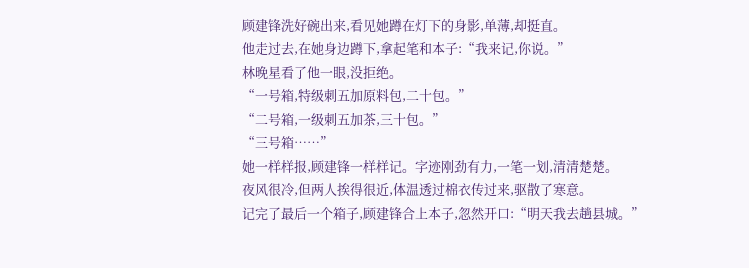顾建锋洗好碗出来,看见她蹲在灯下的身影,单薄,却挺直。
他走过去,在她身边蹲下,拿起笔和本子:“我来记,你说。”
林晚星看了他一眼,没拒绝。
“一号箱,特级刺五加原料包,二十包。”
“二号箱,一级刺五加茶,三十包。”
“三号箱……”
她一样样报,顾建锋一样样记。字迹刚劲有力,一笔一划,清清楚楚。
夜风很冷,但两人挨得很近,体温透过棉衣传过来,驱散了寒意。
记完了最后一个箱子,顾建锋合上本子,忽然开口:“明天我去趟县城。”